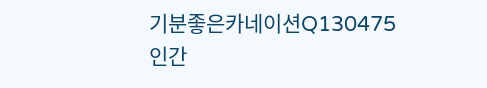기분좋은카네이션Q130475
인간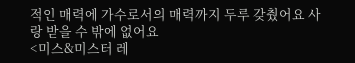적인 매력에 가수로서의 매력까지 두루 갖췄어요 사랑 받을 수 밖에 없어요
<미스&미스터 레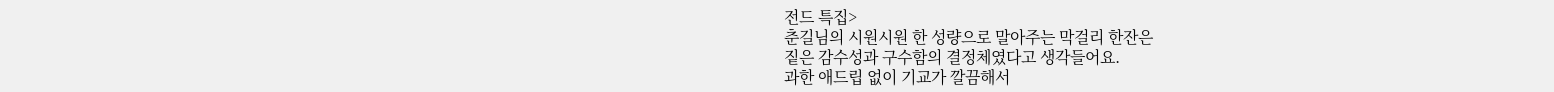전드 특집>
춘길님의 시원시원 한 성량으로 말아주는 막걸리 한잔은
짙은 감수성과 구수함의 결정체였다고 생각들어요.
과한 애드립 없이 기교가 깔끔해서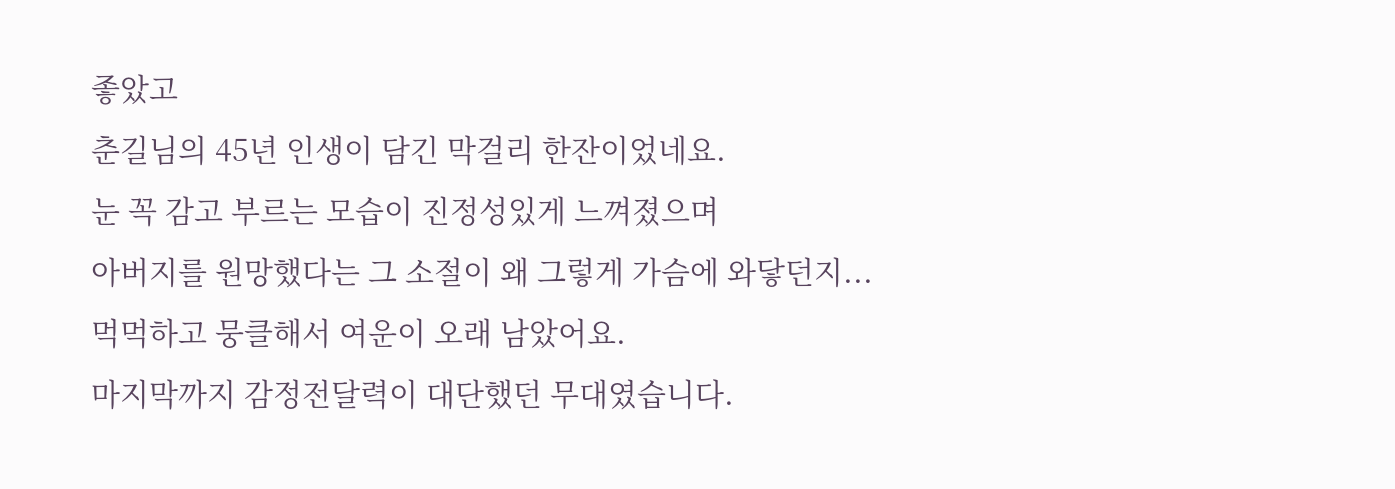좋았고
춘길님의 45년 인생이 담긴 막걸리 한잔이었네요.
눈 꼭 감고 부르는 모습이 진정성있게 느껴졌으며
아버지를 원망했다는 그 소절이 왜 그렇게 가슴에 와닿던지...
먹먹하고 뭉클해서 여운이 오래 남았어요.
마지막까지 감정전달력이 대단했던 무대였습니다.